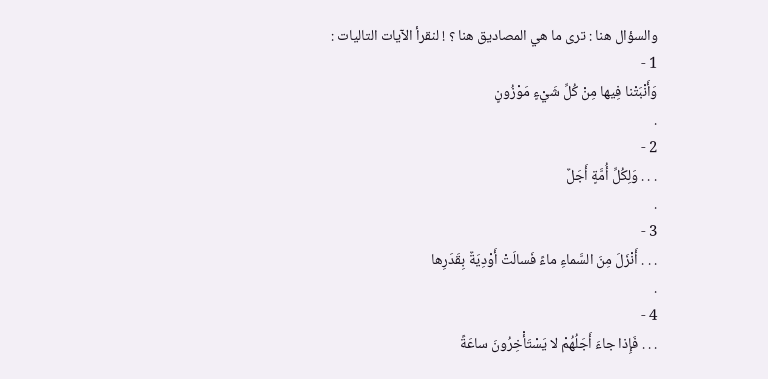والسؤال هنا : ترى ما هي المصاديق هنا ؟ ! لنقرأ الآيات التاليات :
1 -
وَأَنْبَتْنا فِيها مِنْ كُلِّ شَيْءٍ مَوْزُونٍ
.
2 -
. . . وَلِكُلِّ أُمَّةٍ أَجَلٌ
.
3 -
. . . أَنْزَلَ مِنَ السَّماءِ ماءً فَسالَتْ أَوْدِيَةٌ بِقَدَرِها
.
4 -
. . . فَإِذا جاءَ أَجَلُهُمْ لا يَسْتَأْخِرُونَ ساعَةً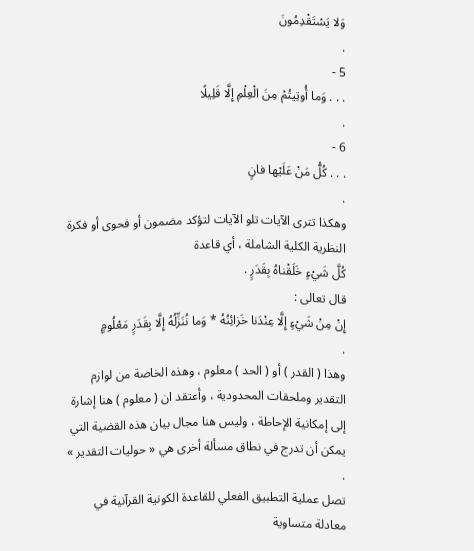وَلا يَسْتَقْدِمُونَ
.
5 -
. . . وَما أُوتِيتُمْ مِنَ الْعِلْمِ إِلَّا قَلِيلًا
.
6 -
. . . كُلُّ مَنْ عَلَيْها فانٍ
.
وهكذا تترى الآيات تلو الآيات لتؤكد مضمون أو فحوى أو فكرة النظرية الكلية الشاملة ، أي قاعدة
كُلَّ شَيْءٍ خَلَقْناهُ بِقَدَرٍ .
قال تعالى :
إِنْ مِنْ شَيْءٍ إِلَّا عِنْدَنا خَزائِنُهُ * وَما نُنَزِّلُهُ إِلَّا بِقَدَرٍ مَعْلُومٍ
.
وهذا ( القدر ) أو ( الحد ) معلوم ، وهذه الخاصة من لوازم التقدير وملحقات المحدودية ، وأعتقد ان ( معلوم ) هنا إشارة إلى إمكانية الإحاطة ، وليس هنا مجال بيان هذه القضية التي يمكن أن تدرج في نطاق مسألة أخرى هي « حوليات التقدير » .
تصل عملية التطبيق الفعلي للقاعدة الكونية القرآنية في معادلة متساوية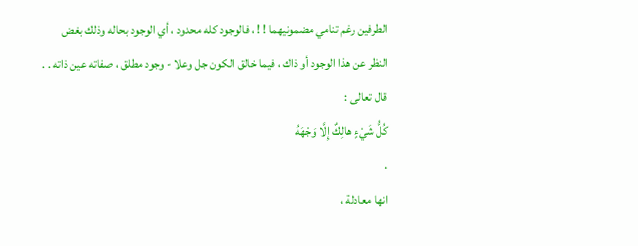الطرفين رغم تنامي مضمونيهما ! ! ، فالوجود كله محدود ، أي الوجود بحاله وذلك بغض النظر عن هذا الوجود أو ذاك ، فيما خالق الكون جل وعلا - وجود مطلق ، صفاته عين ذاته . .
قال تعالى :
كُلُّ شَيْءٍ هالِكٌ إِلَّا وَجْهَهُ
.
انها معادلة ،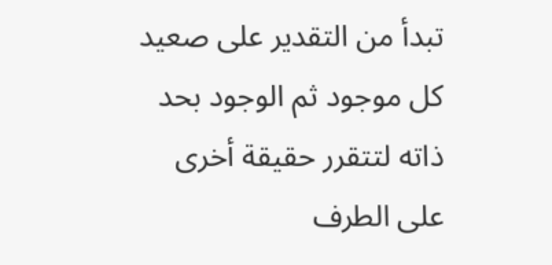تبدأ من التقدير على صعيد كل موجود ثم الوجود بحد ذاته لتتقرر حقيقة أخرى على الطرف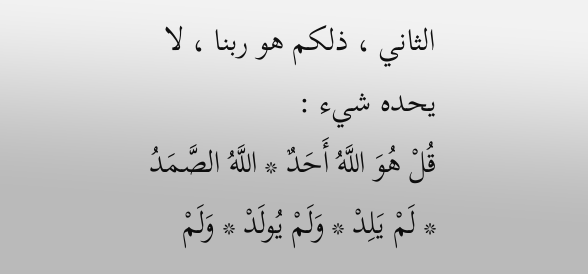الثاني ، ذلكم هو ربنا ، لا يحده شيء :
قُلْ هُوَ اللَّهُ أَحَدٌ * اللَّهُ الصَّمَدُ * لَمْ يَلِدْ * وَلَمْ يُولَدْ * وَلَمْ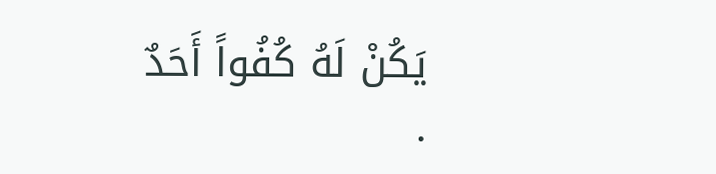يَكُنْ لَهُ كُفُواً أَحَدٌ
.